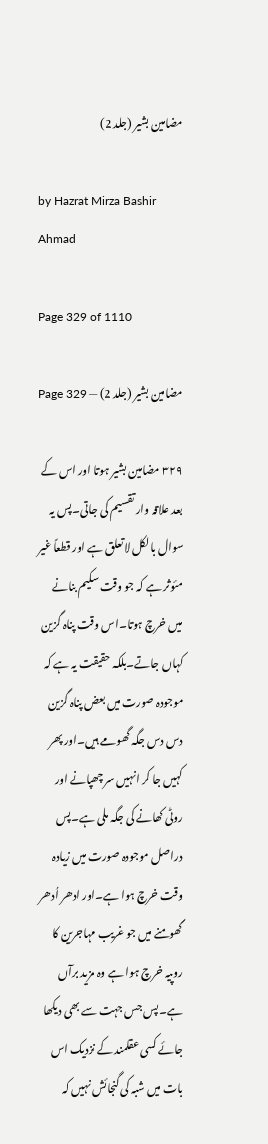مضامین بشیر (جلد 2)

by Hazrat Mirza Bashir Ahmad

Page 329 of 1110

مضامین بشیر (جلد 2) — Page 329

۳۲۹ مضامین بشیر ہوتا اور اس کے بعد علاقہ وار تقسیم کی جاتی۔پس یہ سوال بالکل لاتعلق ہے اور قطعاً غیر مئوثر ہے کہ جو وقت سکیم بنانے میں خرچ ہوتا۔اس وقت پناہ گزین کہاں جاتے۔بلکہ حقیقت یہ ہے کہ موجودہ صورت میں بعض پناہ گزین دس دس جگہ گھومے ہیں۔اور پھر کہیں جا کر انہیں سر چھپانے اور روٹی کھانے کی جگہ ملی ہے۔پس دراصل موجودہ صورت میں زیادہ وقت خرچ ہوا ہے۔اور ادھر اُدھر گھومنے میں جو غریب مہاجرین کا روپیہ خرچ ہوا ہے وہ مزید برآں ہے۔پس جس جہت سے بھی دیکھا جائے کسی عقلمند کے نزدیک اس بات میں شبہ کی گنجائش نہیں کہ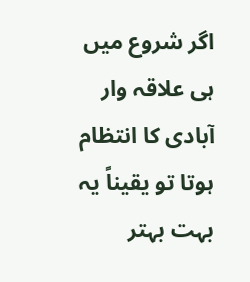اگر شروع میں ہی علاقہ وار آبادی کا انتظام ہوتا تو یقیناً یہ بہت بہتر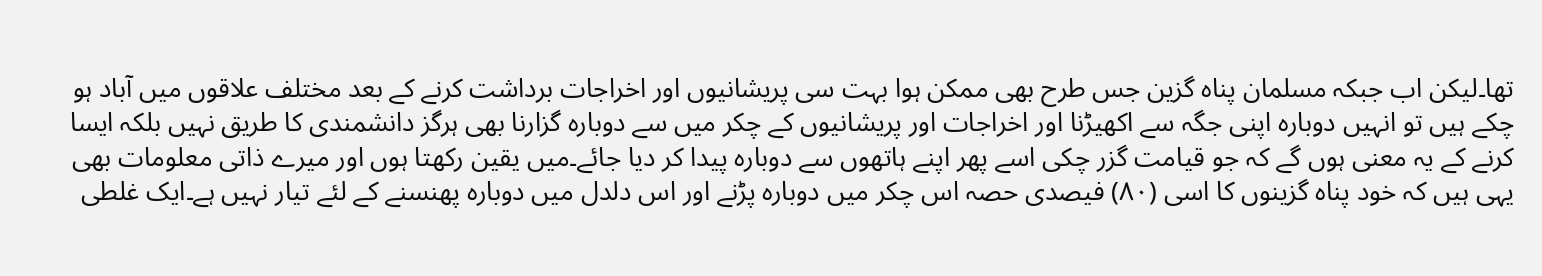تھا۔لیکن اب جبکہ مسلمان پناہ گزین جس طرح بھی ممکن ہوا بہت سی پریشانیوں اور اخراجات برداشت کرنے کے بعد مختلف علاقوں میں آباد ہو چکے ہیں تو انہیں دوبارہ اپنی جگہ سے اکھیڑنا اور اخراجات اور پریشانیوں کے چکر میں سے دوبارہ گزارنا بھی ہرگز دانشمندی کا طریق نہیں بلکہ ایسا کرنے کے یہ معنی ہوں گے کہ جو قیامت گزر چکی اسے پھر اپنے ہاتھوں سے دوبارہ پیدا کر دیا جائے۔میں یقین رکھتا ہوں اور میرے ذاتی معلومات بھی یہی ہیں کہ خود پناہ گزینوں کا اسی (۸۰) فیصدی حصہ اس چکر میں دوبارہ پڑنے اور اس دلدل میں دوبارہ پھنسنے کے لئے تیار نہیں ہے۔ایک غلطی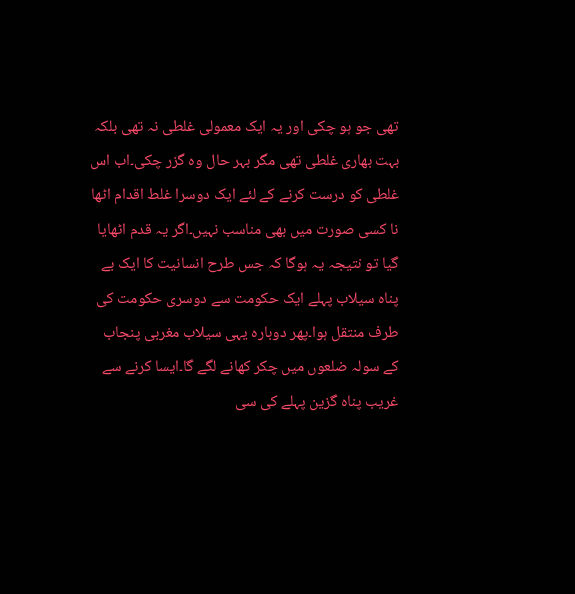تھی جو ہو چکی اور یہ ایک معمولی غلطی نہ تھی بلکہ بہت بھاری غلطی تھی مگر بہر حال وہ گزر چکی۔اب اس غلطی کو درست کرنے کے لئے ایک دوسرا غلط اقدام اٹھا نا کسی صورت میں بھی مناسب نہیں۔اگر یہ قدم اٹھایا گیا تو نتیجہ یہ ہوگا کہ جس طرح انسانیت کا ایک بے پناہ سیلاب پہلے ایک حکومت سے دوسری حکومت کی طرف منتقل ہوا۔پھر دوبارہ یہی سیلاب مغربی پنجاب کے سولہ ضلعوں میں چکر کھانے لگے گا۔ایسا کرنے سے غریب پناہ گزین پہلے کی سی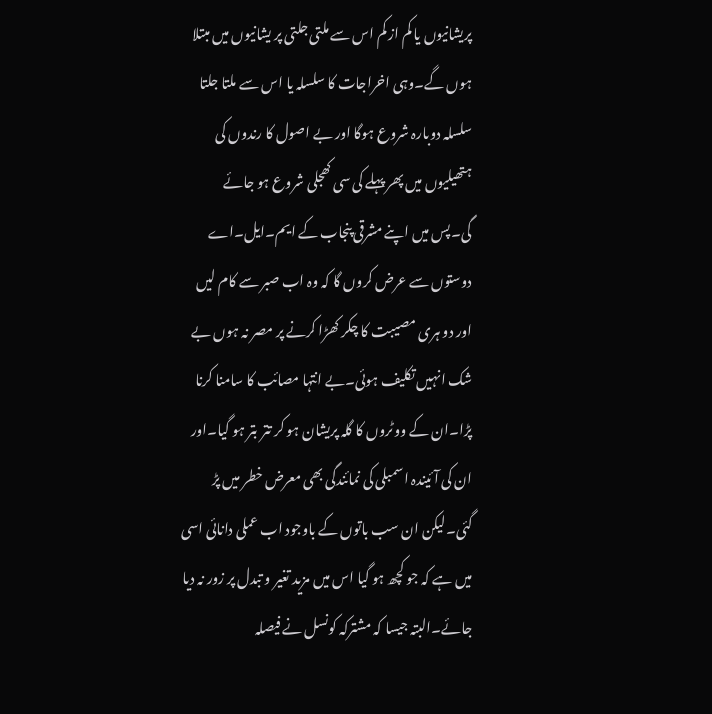پریشانیوں یا کم از کم اس سے ملتی جلتی پر یشانیوں میں مبتلا ہوں گے۔وہی اخراجات کا سلسلہ یا اس سے ملتا جلتا سلسلہ دوبارہ شروع ہوگا اور بے اصول کا رندوں کی ہتھیلیوں میں پھر پہلے کی سی کھجلی شروع ہو جائے گی۔پس میں اپنے مشرقی پنجاب کے ایم۔ایل۔اے دوستوں سے عرض کروں گا کہ وہ اب صبر سے کام لیں اور دو ہری مصیبت کا چکر کھڑا کرنے پر مصر نہ ہوں بے شک انہیں تکلیف ہوئی۔بے انتہا مصائب کا سامنا کرنا پڑا۔ان کے ووٹروں کا گلہ پریشان ہو کر تتر بتر ہو گیا۔اور ان کی آئیندہ اسمبلی کی نمائندگی بھی معرض خطر میں پڑ گئی۔لیکن ان سب باتوں کے باوجود اب عملی دانائی اسی میں ہے کہ جو کچھ ہو گیا اس میں مزید تغیر و تبدل پر زور نہ دیا جائے۔البتہ جیسا کہ مشترکہ کونسل نے فیصلہ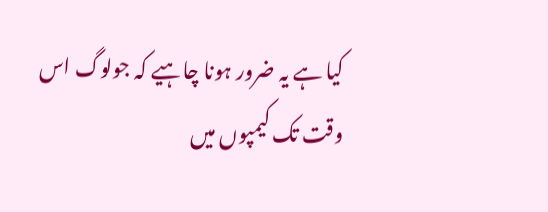کیا ہے یہ ضرور ہونا چاہیے کہ جولوگ اس وقت تک کیمپوں میں